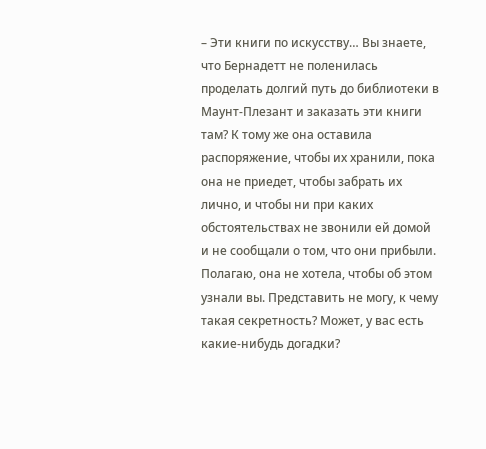– Эти книги по искусству… Вы знаете, что Бернадетт не поленилась проделать долгий путь до библиотеки в Маунт-Плезант и заказать эти книги там? К тому же она оставила распоряжение, чтобы их хранили, пока она не приедет, чтобы забрать их лично, и чтобы ни при каких обстоятельствах не звонили ей домой и не сообщали о том, что они прибыли. Полагаю, она не хотела, чтобы об этом узнали вы. Представить не могу, к чему такая секретность? Может, у вас есть какие-нибудь догадки?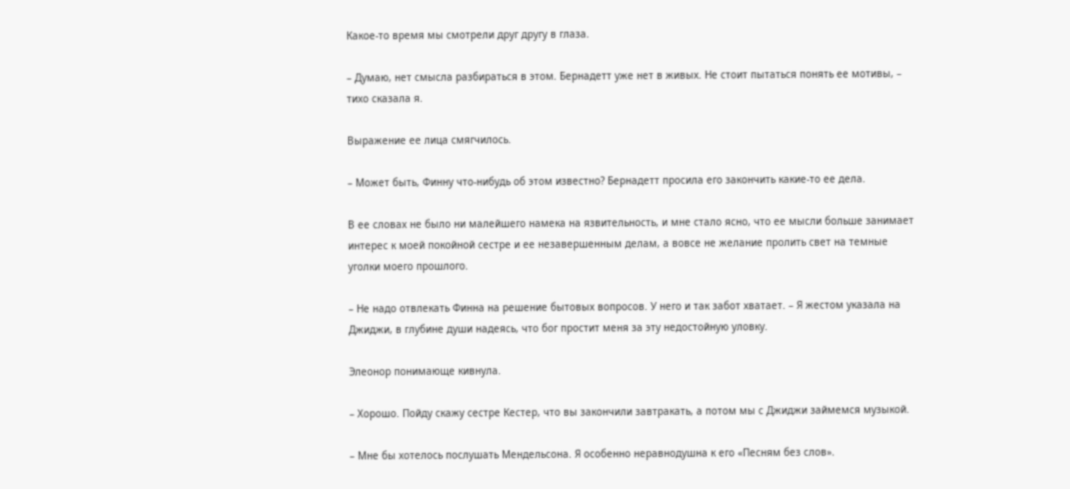Какое-то время мы смотрели друг другу в глаза.

– Думаю, нет смысла разбираться в этом. Бернадетт уже нет в живых. Не стоит пытаться понять ее мотивы, – тихо сказала я.

Выражение ее лица смягчилось.

– Может быть, Финну что-нибудь об этом известно? Бернадетт просила его закончить какие-то ее дела.

В ее словах не было ни малейшего намека на язвительность, и мне стало ясно, что ее мысли больше занимает интерес к моей покойной сестре и ее незавершенным делам, а вовсе не желание пролить свет на темные уголки моего прошлого.

– Не надо отвлекать Финна на решение бытовых вопросов. У него и так забот хватает. – Я жестом указала на Джиджи, в глубине души надеясь, что бог простит меня за эту недостойную уловку.

Элеонор понимающе кивнула.

– Хорошо. Пойду скажу сестре Кестер, что вы закончили завтракать, а потом мы с Джиджи займемся музыкой.

– Мне бы хотелось послушать Мендельсона. Я особенно неравнодушна к его «Песням без слов».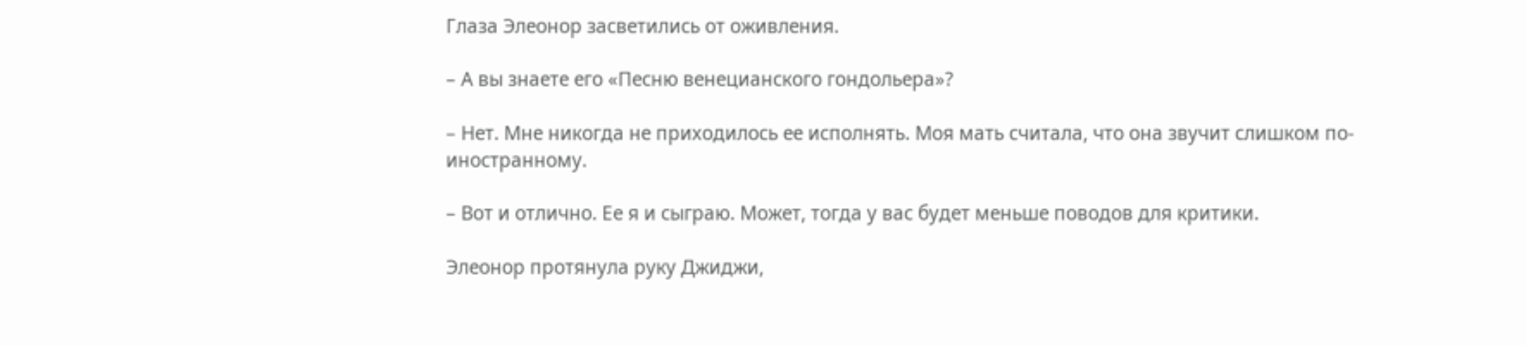Глаза Элеонор засветились от оживления.

– А вы знаете его «Песню венецианского гондольера»?

– Нет. Мне никогда не приходилось ее исполнять. Моя мать считала, что она звучит слишком по-иностранному.

– Вот и отлично. Ее я и сыграю. Может, тогда у вас будет меньше поводов для критики.

Элеонор протянула руку Джиджи,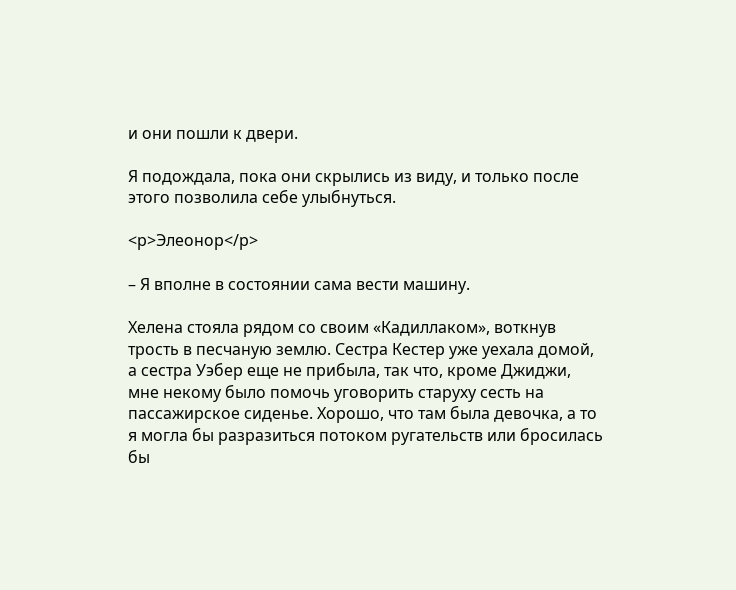и они пошли к двери.

Я подождала, пока они скрылись из виду, и только после этого позволила себе улыбнуться.

<p>Элеонор</p>

– Я вполне в состоянии сама вести машину.

Хелена стояла рядом со своим «Кадиллаком», воткнув трость в песчаную землю. Сестра Кестер уже уехала домой, а сестра Уэбер еще не прибыла, так что, кроме Джиджи, мне некому было помочь уговорить старуху сесть на пассажирское сиденье. Хорошо, что там была девочка, а то я могла бы разразиться потоком ругательств или бросилась бы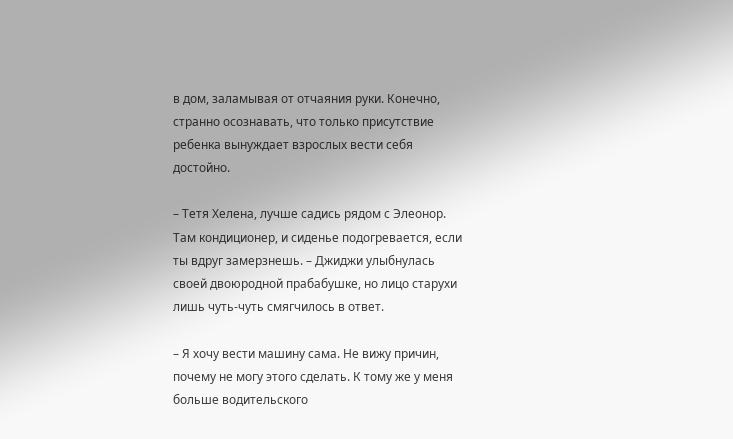в дом, заламывая от отчаяния руки. Конечно, странно осознавать, что только присутствие ребенка вынуждает взрослых вести себя достойно.

– Тетя Хелена, лучше садись рядом с Элеонор. Там кондиционер, и сиденье подогревается, если ты вдруг замерзнешь. – Джиджи улыбнулась своей двоюродной прабабушке, но лицо старухи лишь чуть-чуть смягчилось в ответ.

– Я хочу вести машину сама. Не вижу причин, почему не могу этого сделать. К тому же у меня больше водительского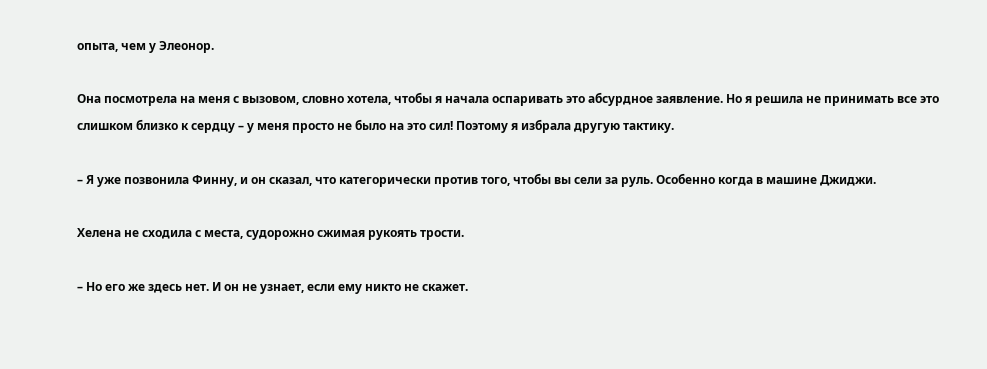опыта, чем у Элеонор.

Она посмотрела на меня с вызовом, словно хотела, чтобы я начала оспаривать это абсурдное заявление. Но я решила не принимать все это слишком близко к сердцу – у меня просто не было на это сил! Поэтому я избрала другую тактику.

– Я уже позвонила Финну, и он сказал, что категорически против того, чтобы вы сели за руль. Особенно когда в машине Джиджи.

Хелена не сходила с места, судорожно сжимая рукоять трости.

– Но его же здесь нет. И он не узнает, если ему никто не скажет.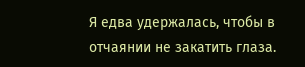Я едва удержалась, чтобы в отчаянии не закатить глаза.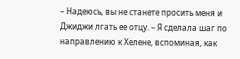– Надеюсь, вы не станете просить меня и Джиджи лгать ее отцу. – Я сделала шаг по направлению к Хелене, вспоминая, как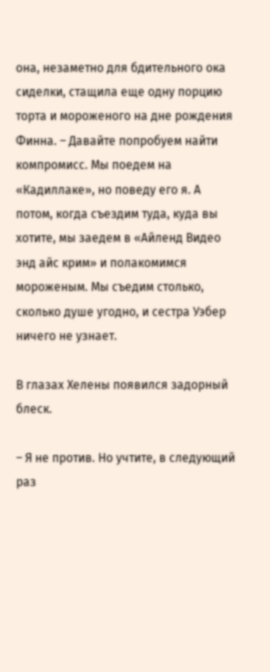она, незаметно для бдительного ока сиделки, стащила еще одну порцию торта и мороженого на дне рождения Финна. – Давайте попробуем найти компромисс. Мы поедем на «Кадиллаке», но поведу его я. А потом, когда съездим туда, куда вы хотите, мы заедем в «Айленд Видео энд айс крим» и полакомимся мороженым. Мы съедим столько, сколько душе угодно, и сестра Уэбер ничего не узнает.

В глазах Хелены появился задорный блеск.

– Я не против. Но учтите, в следующий раз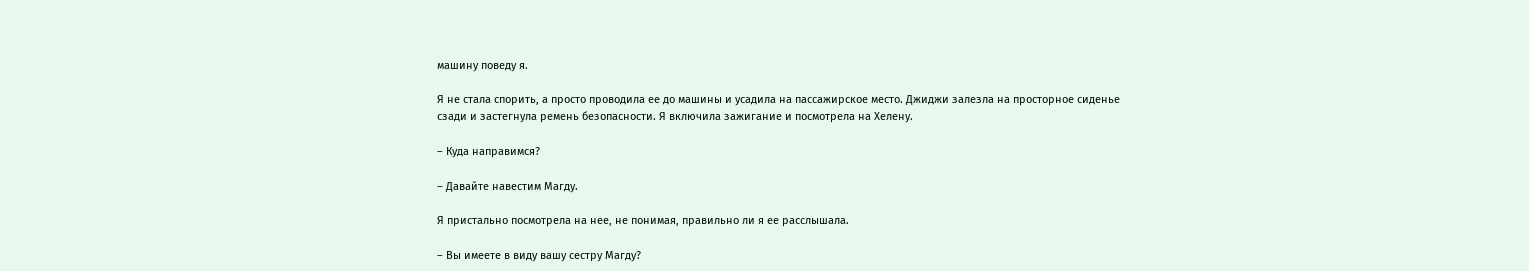машину поведу я.

Я не стала спорить, а просто проводила ее до машины и усадила на пассажирское место. Джиджи залезла на просторное сиденье сзади и застегнула ремень безопасности. Я включила зажигание и посмотрела на Хелену.

– Куда направимся?

– Давайте навестим Магду.

Я пристально посмотрела на нее, не понимая, правильно ли я ее расслышала.

– Вы имеете в виду вашу сестру Магду?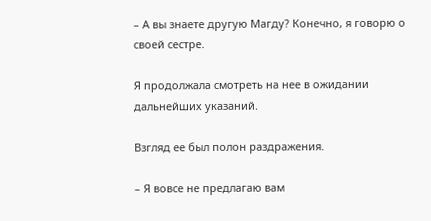– А вы знаете другую Магду? Конечно, я говорю о своей сестре.

Я продолжала смотреть на нее в ожидании дальнейших указаний.

Взгляд ее был полон раздражения.

– Я вовсе не предлагаю вам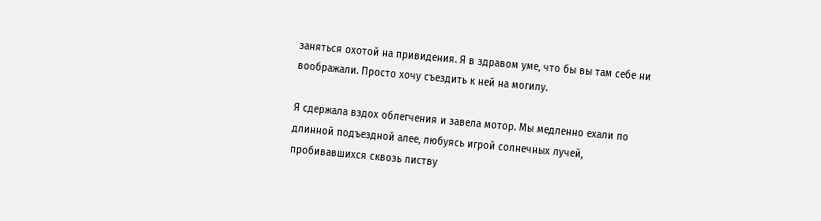заняться охотой на привидения. Я в здравом уме, что бы вы там себе ни воображали. Просто хочу съездить к ней на могилу.

Я сдержала вздох облегчения и завела мотор. Мы медленно ехали по длинной подъездной алее, любуясь игрой солнечных лучей, пробивавшихся сквозь листву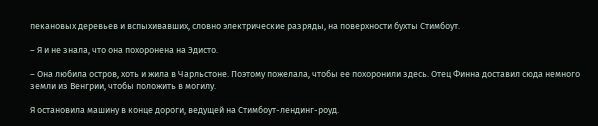пекановых деревьев и вспыхивавших, словно электрические разряды, на поверхности бухты Стимбоут.

– Я и не знала, что она похоронена на Эдисто.

– Она любила остров, хоть и жила в Чарльстоне. Поэтому пожелала, чтобы ее похоронили здесь. Отец Финна доставил сюда немного земли из Венгрии, чтобы положить в могилу.

Я остановила машину в конце дороги, ведущей на Стимбоут-лендинг-роуд.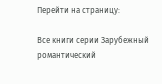Перейти на страницу:

Все книги серии Зарубежный романтический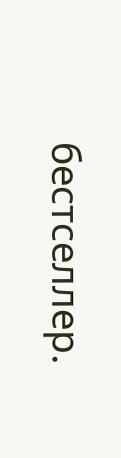бестселлер.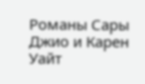Романы Сары Джио и Карен Уайт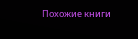Похожие книги